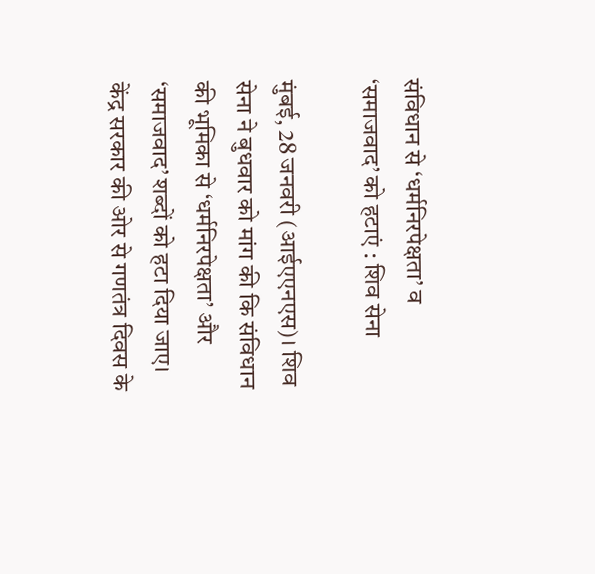संविधान से ‘धर्मनिरपेक्षता’ व ‘समाजवाद’ को हटाएं : शिव सेना

मुंबई, 28 जनवरी (आईएएनएस)। शिव सेना ने बुधवार को मांग की कि संविधान की भूमिका से ‘धर्मनिरपेक्षता’ और ‘समाजवाद’ शब्दों को हटा दिया जाए। केंद्र सरकार की ओर से गणतंत्र दिवस के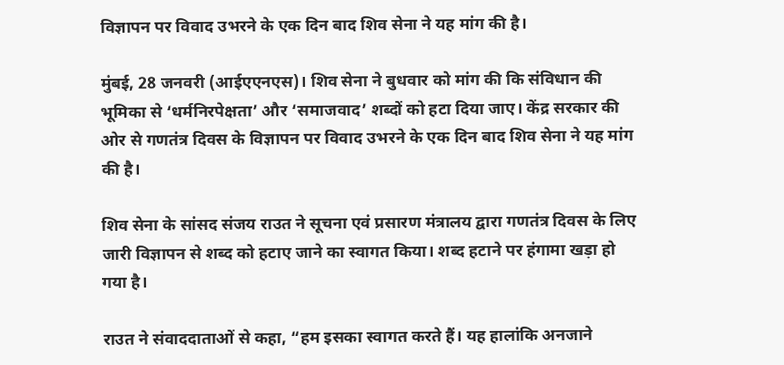विज्ञापन पर विवाद उभरने के एक दिन बाद शिव सेना ने यह मांग की है।

मुंबई, 28 जनवरी (आईएएनएस)। शिव सेना ने बुधवार को मांग की कि संविधान की भूमिका से ‘धर्मनिरपेक्षता’ और ‘समाजवाद’ शब्दों को हटा दिया जाए। केंद्र सरकार की ओर से गणतंत्र दिवस के विज्ञापन पर विवाद उभरने के एक दिन बाद शिव सेना ने यह मांग की है।

शिव सेना के सांसद संजय राउत ने सूचना एवं प्रसारण मंत्रालय द्वारा गणतंत्र दिवस के लिए जारी विज्ञापन से शब्द को हटाए जाने का स्वागत किया। शब्द हटाने पर हंगामा खड़ा हो गया है।

राउत ने संवाददाताओं से कहा, “हम इसका स्वागत करते हैं। यह हालांकि अनजाने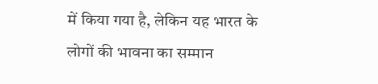में किया गया है, लेकिन यह भारत के लोगों की भावना का सम्मान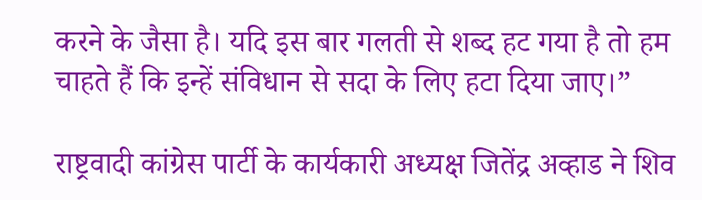करने के जैसा है। यदि इस बार गलती से शब्द हट गया है तो हम चाहते हैं कि इन्हें संविधान से सदा के लिए हटा दिया जाए।”

राष्ट्रवादी कांग्रेस पार्टी के कार्यकारी अध्यक्ष जितेंद्र अव्हाड ने शिव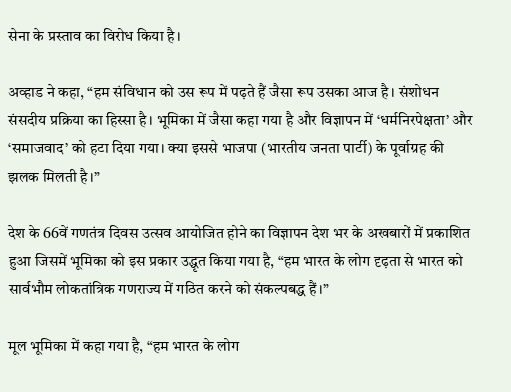सेना के प्रस्ताव का विरोध किया है।

अव्हाड ने कहा, “हम संविधान को उस रूप में पढ़ते हैं जैसा रूप उसका आज है। संशोधन संसदीय प्रक्रिया का हिस्सा है। भूमिका में जैसा कहा गया है और विज्ञापन में ‘धर्मनिरपेक्षता’ और ‘समाजवाद’ को हटा दिया गया। क्या इससे भाजपा (भारतीय जनता पार्टी) के पूर्वाग्रह की झलक मिलती है।”

देश के 66वें गणतंत्र दिवस उत्सव आयोजित होने का विज्ञापन देश भर के अखबारों में प्रकाशित हुआ जिसमें भूमिका को इस प्रकार उद्धृत किया गया है, “हम भारत के लोग दृढ़ता से भारत को सार्वभौम लोकतांत्रिक गणराज्य में गठित करने को संकल्पबद्ध हैं।”

मूल भूमिका में कहा गया है, “हम भारत के लोग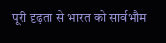पूरी दृढ़ता से भारत को सार्वभौम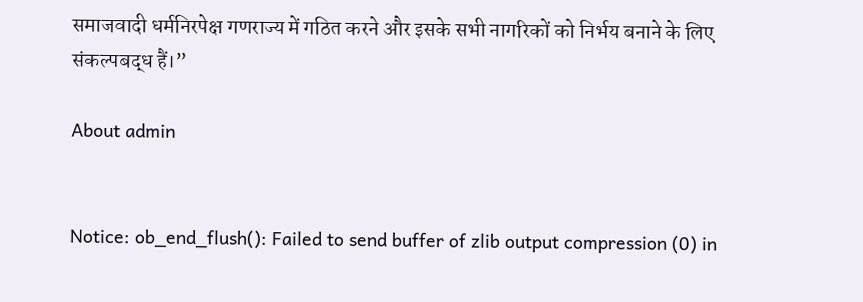समाजवादी धर्मनिरपेक्ष गणराज्य में गठित करने और इसके सभी नागरिकों को निर्भय बनाने के लिए संकल्पबद्ध हैं।”

About admin


Notice: ob_end_flush(): Failed to send buffer of zlib output compression (0) in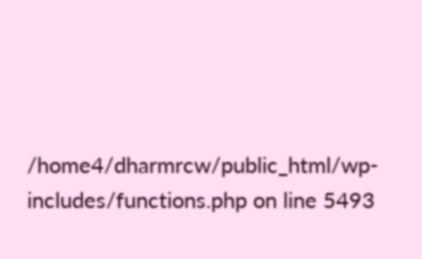/home4/dharmrcw/public_html/wp-includes/functions.php on line 5493